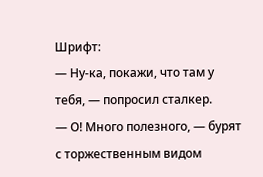Шрифт:
— Ну-ка, покажи, что там у тебя, — попросил сталкер.
— О! Много полезного, — бурят с торжественным видом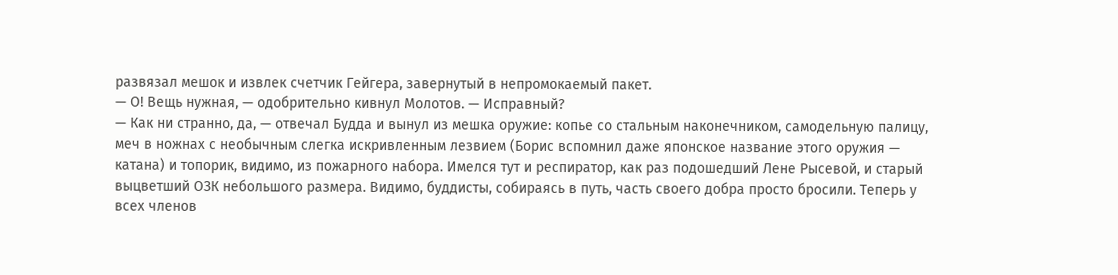развязал мешок и извлек счетчик Гейгера, завернутый в непромокаемый пакет.
— О! Вещь нужная, — одобрительно кивнул Молотов. — Исправный?
— Как ни странно, да, — отвечал Будда и вынул из мешка оружие: копье со стальным наконечником, самодельную палицу, меч в ножнах с необычным слегка искривленным лезвием (Борис вспомнил даже японское название этого оружия — катана) и топорик, видимо, из пожарного набора. Имелся тут и респиратор, как раз подошедший Лене Рысевой, и старый выцветший ОЗК небольшого размера. Видимо, буддисты, собираясь в путь, часть своего добра просто бросили. Теперь у всех членов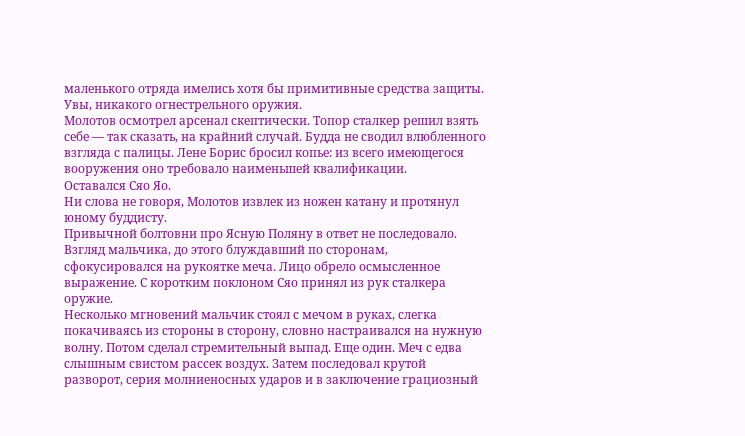маленького отряда имелись хотя бы примитивные средства защиты. Увы, никакого огнестрельного оружия.
Молотов осмотрел арсенал скептически. Топор сталкер решил взять себе — так сказать, на крайний случай. Будда не сводил влюбленного взгляда с палицы. Лене Борис бросил копье: из всего имеющегося вооружения оно требовало наименьшей квалификации.
Оставался Сяо Яо.
Ни слова не говоря, Молотов извлек из ножен катану и протянул юному буддисту.
Привычной болтовни про Ясную Поляну в ответ не последовало. Взгляд мальчика, до этого блуждавший по сторонам, сфокусировался на рукоятке меча. Лицо обрело осмысленное выражение. С коротким поклоном Сяо принял из рук сталкера оружие.
Несколько мгновений мальчик стоял с мечом в руках, слегка покачиваясь из стороны в сторону, словно настраивался на нужную волну. Потом сделал стремительный выпад. Еще один. Меч с едва слышным свистом рассек воздух. Затем последовал крутой разворот, серия молниеносных ударов и в заключение грациозный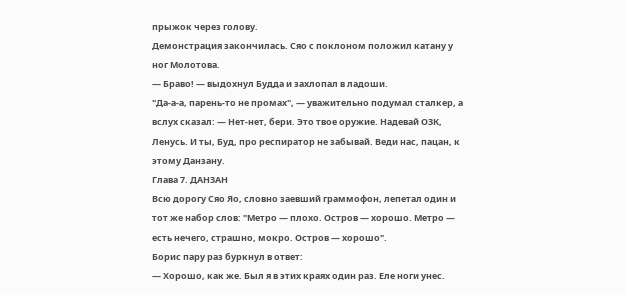прыжок через голову.
Демонстрация закончилась. Сяо с поклоном положил катану у ног Молотова.
— Браво! — выдохнул Будда и захлопал в ладоши.
"Да-а-а, парень-то не промах", — уважительно подумал сталкер, а вслух сказал: — Нет-нет, бери. Это твое оружие. Надевай ОЗК, Ленусь. И ты, Буд, про респиратор не забывай. Веди нас, пацан, к этому Данзану.
Глава 7. ДАНЗАН
Всю дорогу Сяо Яо, словно заевший граммофон, лепетал один и тот же набор слов: "Метро — плохо. Остров — хорошо. Метро — есть нечего, страшно, мокро. Остров — хорошо".
Борис пару раз буркнул в ответ:
— Хорошо, как же. Был я в этих краях один раз. Еле ноги унес.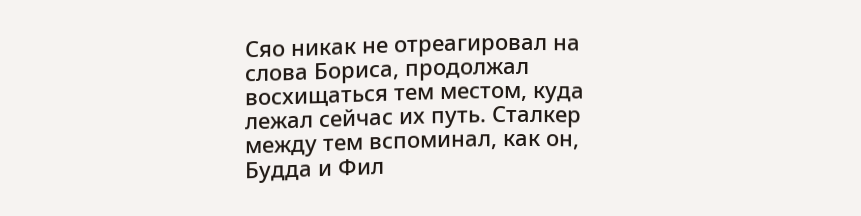Сяо никак не отреагировал на слова Бориса, продолжал восхищаться тем местом, куда лежал сейчас их путь. Сталкер между тем вспоминал, как он, Будда и Фил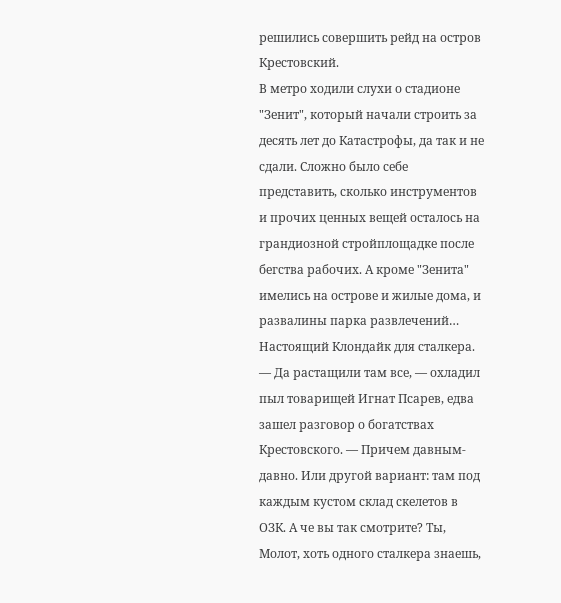решились совершить рейд на остров Крестовский.
В метро ходили слухи о стадионе "Зенит", который начали строить за десять лет до Катастрофы, да так и не сдали. Сложно было себе представить, сколько инструментов и прочих ценных вещей осталось на грандиозной стройплощадке после бегства рабочих. А кроме "Зенита" имелись на острове и жилые дома, и развалины парка развлечений… Настоящий Клондайк для сталкера.
— Да растащили там все, — охладил пыл товарищей Игнат Псарев, едва зашел разговор о богатствах Крестовского. — Причем давным-давно. Или другой вариант: там под каждым кустом склад скелетов в ОЗК. А че вы так смотрите? Ты, Молот, хоть одного сталкера знаешь,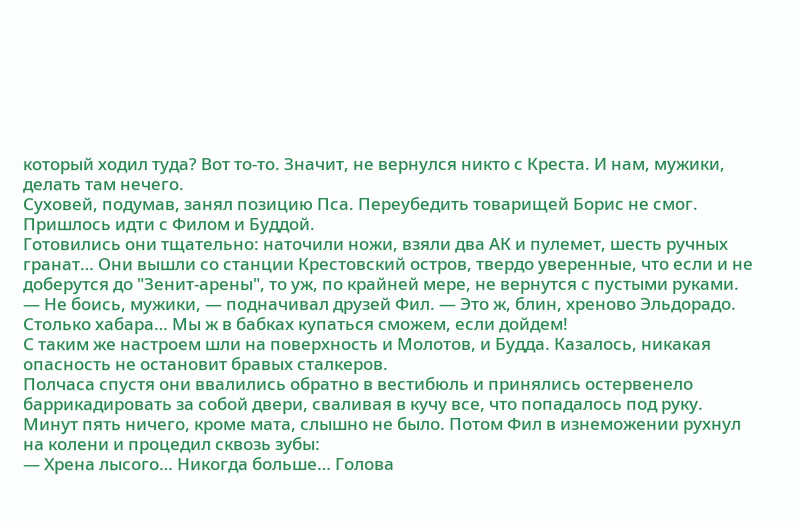который ходил туда? Вот то-то. Значит, не вернулся никто с Креста. И нам, мужики, делать там нечего.
Суховей, подумав, занял позицию Пса. Переубедить товарищей Борис не смог. Пришлось идти с Филом и Буддой.
Готовились они тщательно: наточили ножи, взяли два АК и пулемет, шесть ручных гранат… Они вышли со станции Крестовский остров, твердо уверенные, что если и не доберутся до "Зенит-арены", то уж, по крайней мере, не вернутся с пустыми руками.
— Не боись, мужики, — подначивал друзей Фил. — Это ж, блин, хреново Эльдорадо. Столько хабара… Мы ж в бабках купаться сможем, если дойдем!
С таким же настроем шли на поверхность и Молотов, и Будда. Казалось, никакая опасность не остановит бравых сталкеров.
Полчаса спустя они ввалились обратно в вестибюль и принялись остервенело баррикадировать за собой двери, сваливая в кучу все, что попадалось под руку.
Минут пять ничего, кроме мата, слышно не было. Потом Фил в изнеможении рухнул на колени и процедил сквозь зубы:
— Хрена лысого… Никогда больше… Голова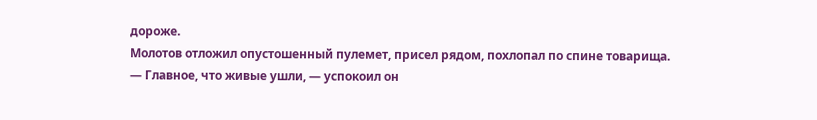дороже.
Молотов отложил опустошенный пулемет, присел рядом, похлопал по спине товарища.
— Главное, что живые ушли, — успокоил он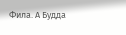Фила. А Будда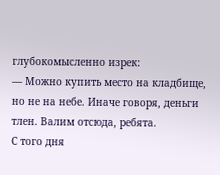глубокомысленно изрек:
— Можно купить место на кладбище, но не на небе. Иначе говоря, деньги тлен. Валим отсюда, ребята.
С того дня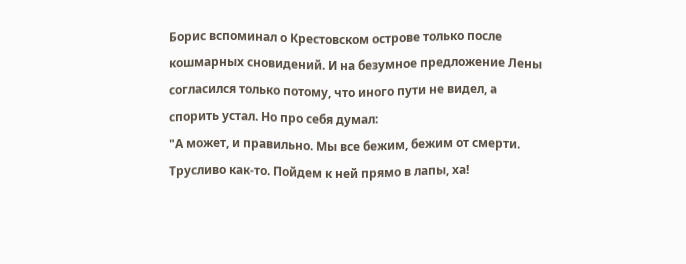Борис вспоминал о Крестовском острове только после кошмарных сновидений. И на безумное предложение Лены согласился только потому, что иного пути не видел, а спорить устал. Но про себя думал:
"А может, и правильно. Мы все бежим, бежим от смерти. Трусливо как-то. Пойдем к ней прямо в лапы, ха!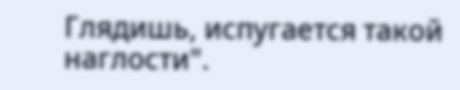Глядишь, испугается такой наглости".